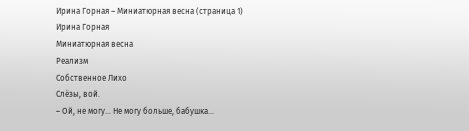Ирина Горная – Миниатюрная весна (страница 1)
Ирина Горная
Миниатюрная весна
Реализм
Собственное Лихо
Слёзы, вой.
– Ой, не могу… Не могу больше, бабушка…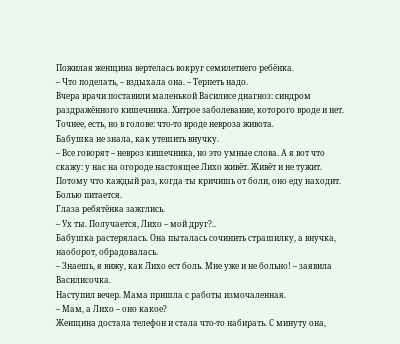Пожилая женщина вертелась вокруг семилетнего ребёнка.
– Что поделать, – вздыхала она. – Терпеть надо.
Вчера врачи поставили маленькой Василисе диагноз: синдром раздражённого кишечника. Хитрое заболевание, которого вроде и нет. Точнее, есть, но в голове: что-то вроде невроза живота.
Бабушка не знала, как утешить внучку.
– Все говорят – невроз кишечника, но это умные слова. А я вот что скажу: у нас на огороде настоящее Лихо живёт. Живёт и не тужит. Потому что каждый раз, когда ты кричишь от боли, оно еду находит. Болью питается.
Глаза ребятёнка зажглись.
– Ух ты. Получается, Лихо – мой друг?..
Бабушка растерялась. Она пыталась сочинить страшилку, а внучка, наоборот, обрадовалась.
– Знаешь, я вижу, как Лихо ест боль. Мне уже и не больно! – заявила Василисочка.
Наступил вечер. Мама пришла с работы измочаленная.
– Мам, а Лихо – оно какое?
Женщина достала телефон и стала что-то набирать. С минуту она,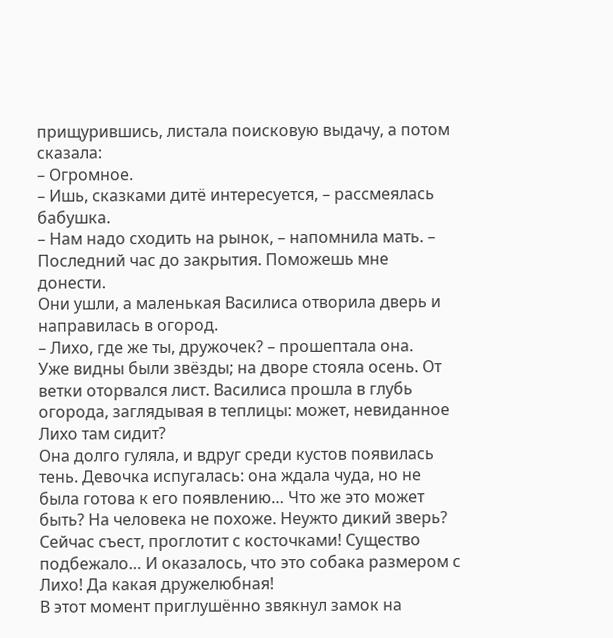прищурившись, листала поисковую выдачу, а потом сказала:
– Огромное.
– Ишь, сказками дитё интересуется, – рассмеялась бабушка.
– Нам надо сходить на рынок, – напомнила мать. – Последний час до закрытия. Поможешь мне донести.
Они ушли, а маленькая Василиса отворила дверь и направилась в огород.
– Лихо, где же ты, дружочек? – прошептала она.
Уже видны были звёзды; на дворе стояла осень. От ветки оторвался лист. Василиса прошла в глубь огорода, заглядывая в теплицы: может, невиданное Лихо там сидит?
Она долго гуляла, и вдруг среди кустов появилась тень. Девочка испугалась: она ждала чуда, но не была готова к его появлению… Что же это может быть? На человека не похоже. Неужто дикий зверь? Сейчас съест, проглотит с косточками! Существо подбежало… И оказалось, что это собака размером с Лихо! Да какая дружелюбная!
В этот момент приглушённо звякнул замок на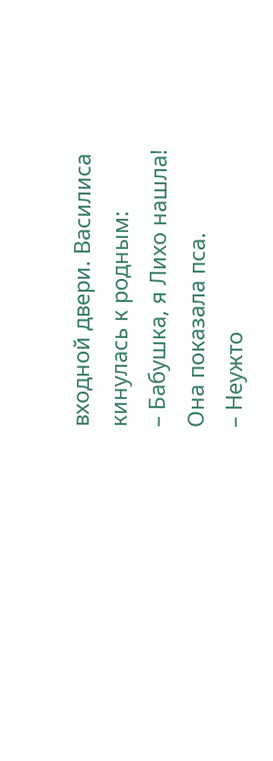входной двери. Василиса кинулась к родным:
– Бабушка, я Лихо нашла!
Она показала пса.
– Неужто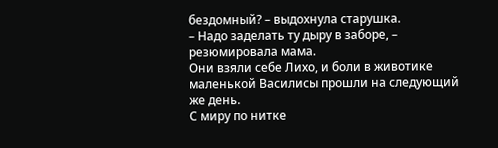бездомный? – выдохнула старушка.
– Надо заделать ту дыру в заборе, – резюмировала мама.
Они взяли себе Лихо, и боли в животике маленькой Василисы прошли на следующий же день.
С миру по нитке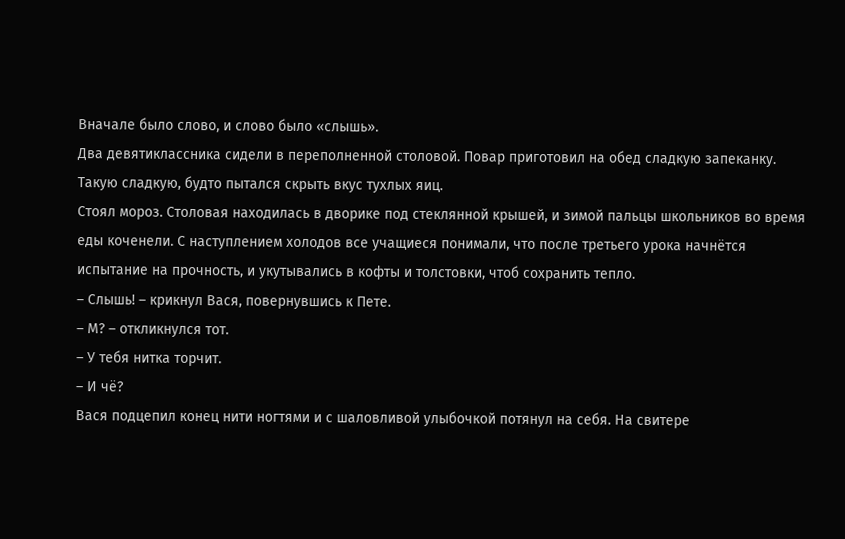Вначале было слово, и слово было «слышь».
Два девятиклассника сидели в переполненной столовой. Повар приготовил на обед сладкую запеканку. Такую сладкую, будто пытался скрыть вкус тухлых яиц.
Стоял мороз. Столовая находилась в дворике под стеклянной крышей, и зимой пальцы школьников во время еды коченели. С наступлением холодов все учащиеся понимали, что после третьего урока начнётся испытание на прочность, и укутывались в кофты и толстовки, чтоб сохранить тепло.
– Слышь! – крикнул Вася, повернувшись к Пете.
– М? – откликнулся тот.
– У тебя нитка торчит.
– И чё?
Вася подцепил конец нити ногтями и с шаловливой улыбочкой потянул на себя. На свитере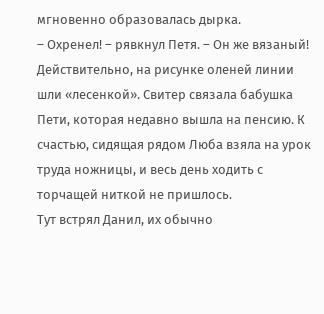мгновенно образовалась дырка.
– Охренел! – рявкнул Петя. – Он же вязаный!
Действительно, на рисунке оленей линии шли «лесенкой». Свитер связала бабушка Пети, которая недавно вышла на пенсию. К счастью, сидящая рядом Люба взяла на урок труда ножницы, и весь день ходить с торчащей ниткой не пришлось.
Тут встрял Данил, их обычно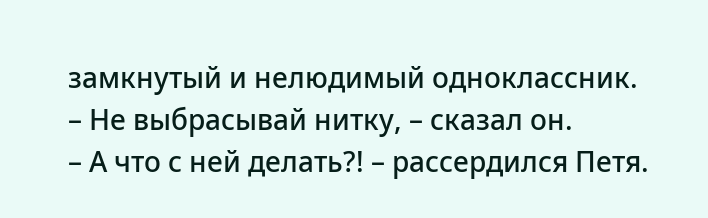замкнутый и нелюдимый одноклассник.
– Не выбрасывай нитку, – сказал он.
– А что с ней делать?! – рассердился Петя.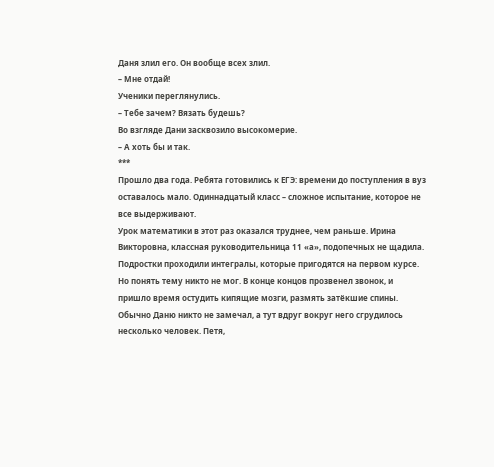Даня злил его. Он вообще всех злил.
– Мне отдай!
Ученики переглянулись.
– Тебе зачем? Вязать будешь?
Во взгляде Дани засквозило высокомерие.
– А хоть бы и так.
***
Прошло два года. Ребята готовились к ЕГЭ: времени до поступления в вуз оставалось мало. Одиннадцатый класс – сложное испытание, которое не все выдерживают.
Урок математики в этот раз оказался труднее, чем раньше. Ирина Викторовна, классная руководительница 11 «а», подопечных не щадила. Подростки проходили интегралы, которые пригодятся на первом курсе. Но понять тему никто не мог. В конце концов прозвенел звонок, и пришло время остудить кипящие мозги, размять затёкшие спины.
Обычно Даню никто не замечал, а тут вдруг вокруг него сгрудилось несколько человек. Петя,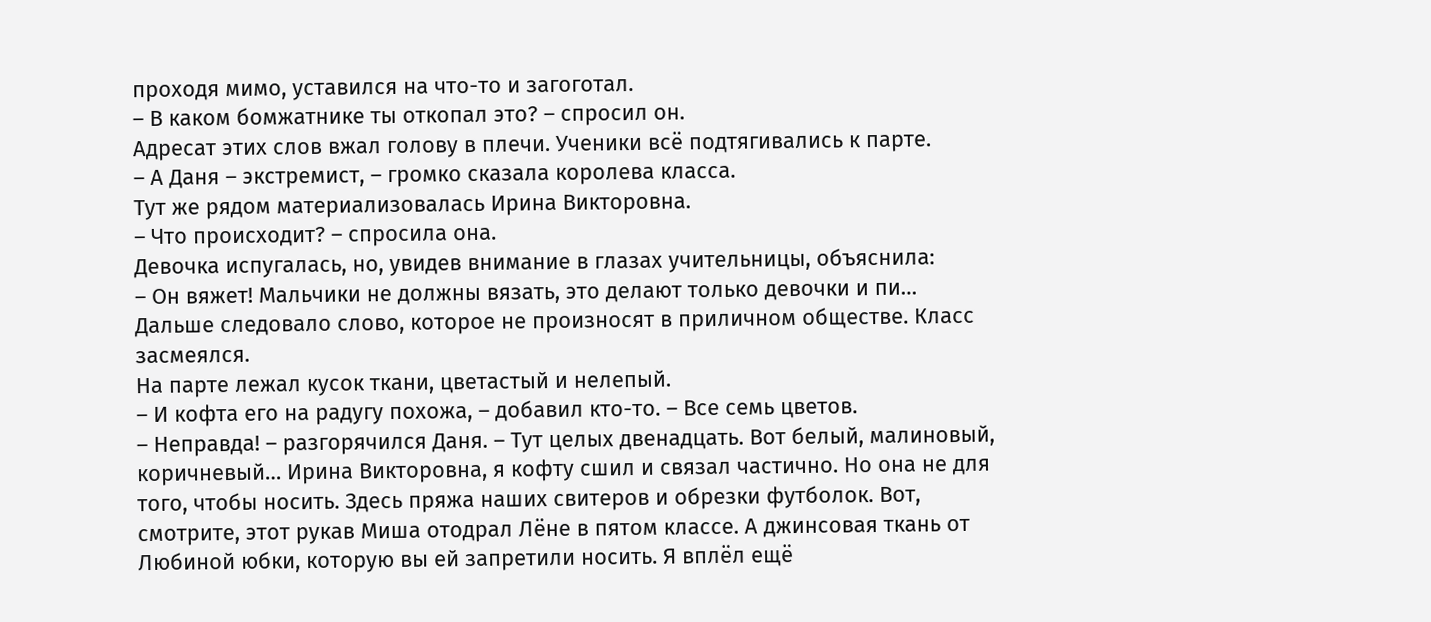проходя мимо, уставился на что-то и загоготал.
– В каком бомжатнике ты откопал это? – спросил он.
Адресат этих слов вжал голову в плечи. Ученики всё подтягивались к парте.
– А Даня – экстремист, – громко сказала королева класса.
Тут же рядом материализовалась Ирина Викторовна.
– Что происходит? – спросила она.
Девочка испугалась, но, увидев внимание в глазах учительницы, объяснила:
– Он вяжет! Мальчики не должны вязать, это делают только девочки и пи…
Дальше следовало слово, которое не произносят в приличном обществе. Класс засмеялся.
На парте лежал кусок ткани, цветастый и нелепый.
– И кофта его на радугу похожа, – добавил кто-то. – Все семь цветов.
– Неправда! – разгорячился Даня. – Тут целых двенадцать. Вот белый, малиновый, коричневый… Ирина Викторовна, я кофту сшил и связал частично. Но она не для того, чтобы носить. Здесь пряжа наших свитеров и обрезки футболок. Вот, смотрите, этот рукав Миша отодрал Лёне в пятом классе. А джинсовая ткань от Любиной юбки, которую вы ей запретили носить. Я вплёл ещё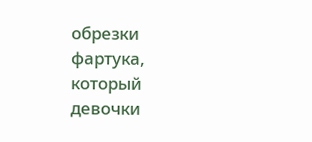обрезки фартука, который девочки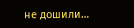не дошили…